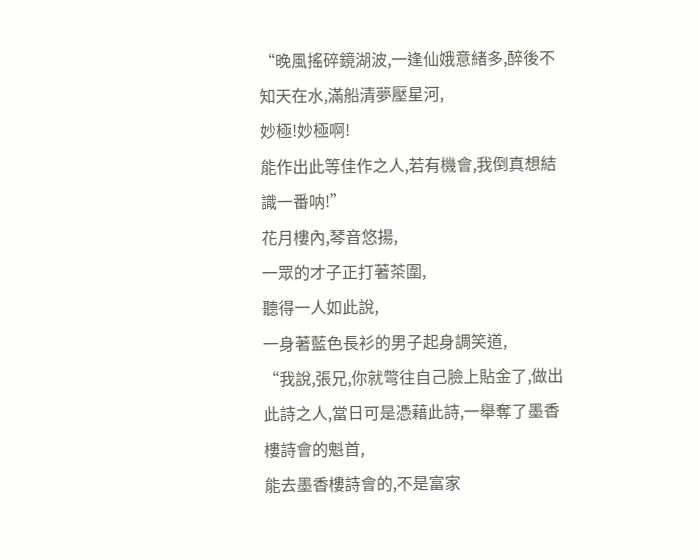“晚風搖碎鏡湖波,一逢仙娥意緒多,醉後不知天在水,滿船清夢壓星河,
妙極!妙極啊!
能作出此等佳作之人,若有機會,我倒真想結識一番呐!”
花月樓內,琴音悠揚,
一眾的才子正打著茶圍,
聽得一人如此說,
一身著藍色長衫的男子起身調笑道,
“我說,張兄,你就彆往自己臉上貼金了,做出此詩之人,當日可是憑藉此詩,一舉奪了墨香樓詩會的魁首,
能去墨香樓詩會的,不是富家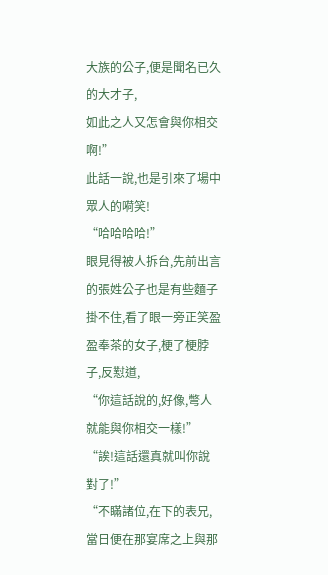大族的公子,便是聞名已久的大才子,
如此之人又怎會與你相交啊!”
此話一說,也是引來了場中眾人的嗬笑!
“哈哈哈哈!”
眼見得被人拆台,先前出言的張姓公子也是有些麵子掛不住,看了眼一旁正笑盈盈奉茶的女子,梗了梗脖子,反懟道,
“你這話說的,好像,彆人就能與你相交一樣!”
“誒!這話還真就叫你說對了!”
“不瞞諸位,在下的表兄,當日便在那宴席之上與那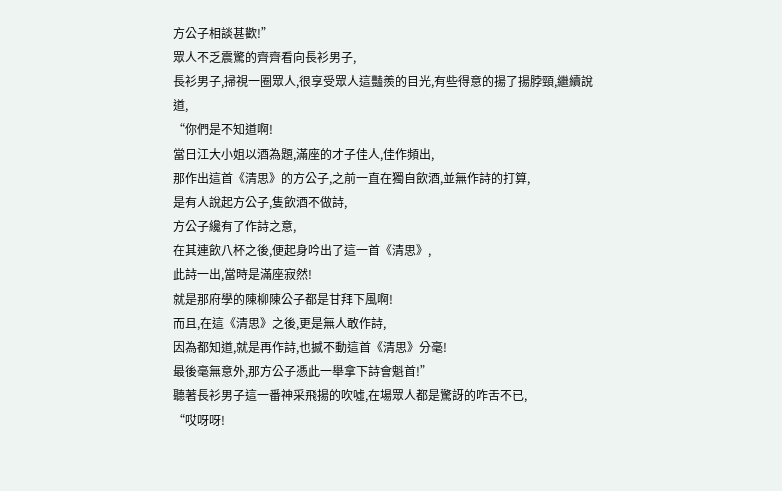方公子相談甚歡!”
眾人不乏震驚的齊齊看向長衫男子,
長衫男子,掃視一圈眾人,很享受眾人這豔羨的目光,有些得意的揚了揚脖頸,繼續說道,
“你們是不知道啊!
當日江大小姐以酒為題,滿座的才子佳人,佳作頻出,
那作出這首《清思》的方公子,之前一直在獨自飲酒,並無作詩的打算,
是有人說起方公子,隻飲酒不做詩,
方公子纔有了作詩之意,
在其連飲八杯之後,便起身吟出了這一首《清思》,
此詩一出,當時是滿座寂然!
就是那府學的陳柳陳公子都是甘拜下風啊!
而且,在這《清思》之後,更是無人敢作詩,
因為都知道,就是再作詩,也撼不動這首《清思》分毫!
最後毫無意外,那方公子憑此一舉拿下詩會魁首!”
聽著長衫男子這一番神采飛揚的吹噓,在場眾人都是驚訝的咋舌不已,
“哎呀呀!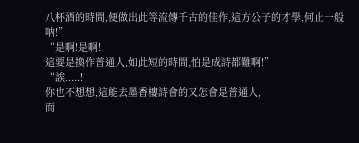八杯酒的時間,便做出此等流傳千古的佳作,這方公子的才學,何止一般呐!”
“是啊!是啊!
這要是換作普通人,如此短的時間,怕是成詩都難啊!”
“誒.....!
你也不想想,這能去墨香樓詩會的又怎會是普通人,
而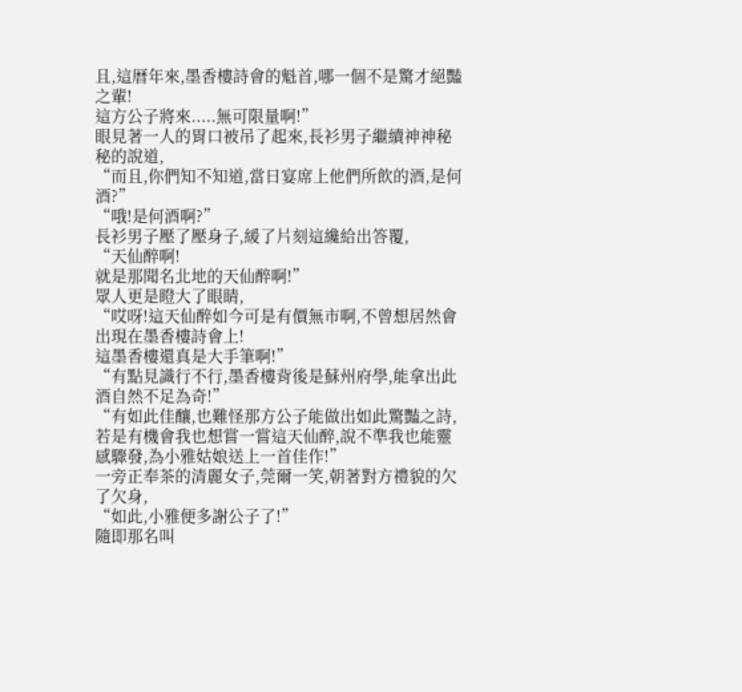且,這曆年來,墨香樓詩會的魁首,哪一個不是驚才絕豔之輩!
這方公子將來.....無可限量啊!”
眼見著一人的胃口被吊了起來,長衫男子繼續神神秘秘的說道,
“而且,你們知不知道,當日宴席上他們所飲的酒,是何酒?”
“哦!是何酒啊?”
長衫男子壓了壓身子,緩了片刻這纔給出答覆,
“天仙醉啊!
就是那聞名北地的天仙醉啊!”
眾人更是瞪大了眼睛,
“哎呀!這天仙醉如今可是有價無市啊,不曾想居然會出現在墨香樓詩會上!
這墨香樓還真是大手筆啊!”
“有點見識行不行,墨香樓背後是蘇州府學,能拿出此酒自然不足為奇!”
“有如此佳釀,也難怪那方公子能做出如此驚豔之詩,若是有機會我也想嘗一嘗這天仙醉,說不準我也能靈感驟發,為小雅姑娘送上一首佳作!”
一旁正奉茶的清麗女子,莞爾一笑,朝著對方禮貌的欠了欠身,
“如此,小雅便多謝公子了!”
隨即那名叫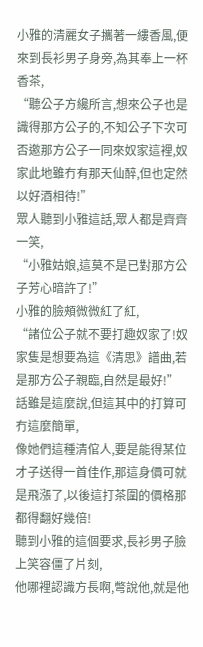小雅的清麗女子攜著一縷香風,便來到長衫男子身旁,為其奉上一杯香茶,
“聽公子方纔所言,想來公子也是識得那方公子的,不知公子下次可否邀那方公子一同來奴家這裡,奴家此地雖冇有那天仙醉,但也定然以好酒相待!”
眾人聽到小雅這話,眾人都是齊齊一笑,
“小雅姑娘,這莫不是已對那方公子芳心暗許了!”
小雅的臉頰微微紅了紅,
“諸位公子就不要打趣奴家了!奴家隻是想要為這《清思》譜曲,若是那方公子親臨,自然是最好!”
話雖是這麼說,但這其中的打算可冇這麼簡單,
像她們這種清倌人,要是能得某位才子送得一首佳作,那這身價可就是飛漲了,以後這打茶圍的價格那都得翻好幾倍!
聽到小雅的這個要求,長衫男子臉上笑容僵了片刻,
他哪裡認識方長啊,彆說他,就是他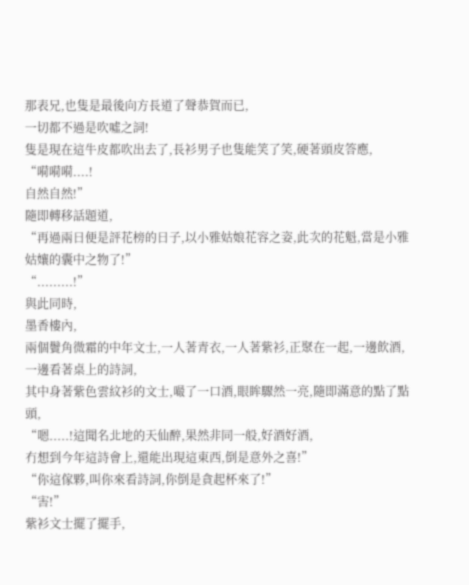那表兄,也隻是最後向方長道了聲恭賀而已,
一切都不過是吹噓之詞!
隻是現在這牛皮都吹出去了,長衫男子也隻能笑了笑,硬著頭皮答應,
“嗬嗬嗬....!
自然自然!”
隨即轉移話題道,
“再過兩日便是評花榜的日子,以小雅姑娘花容之姿,此次的花魁,當是小雅姑孃的囊中之物了!”
“.........!”
與此同時,
墨香樓內,
兩個鬢角微霜的中年文士,一人著青衣,一人著紫衫,正聚在一起,一邊飲酒,一邊看著桌上的詩詞,
其中身著紫色雲紋衫的文士,嘬了一口酒,眼眸驟然一亮,隨即滿意的點了點頭,
“嗯.....!這聞名北地的天仙醉,果然非同一般,好酒好酒,
冇想到今年這詩會上,還能出現這東西,倒是意外之喜!”
“你這傢夥,叫你來看詩詞,你倒是貪起杯來了!”
“害!”
紫衫文士擺了擺手,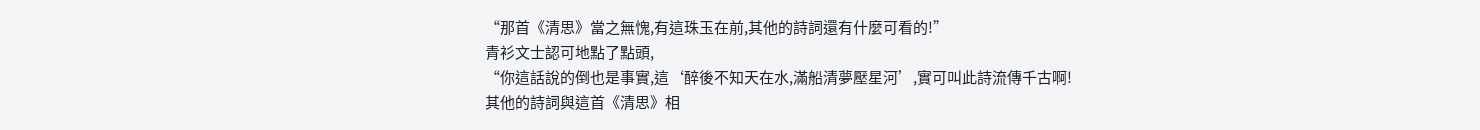“那首《清思》當之無愧,有這珠玉在前,其他的詩詞還有什麼可看的!”
青衫文士認可地點了點頭,
“你這話說的倒也是事實,這‘醉後不知天在水,滿船清夢壓星河’,實可叫此詩流傳千古啊!
其他的詩詞與這首《清思》相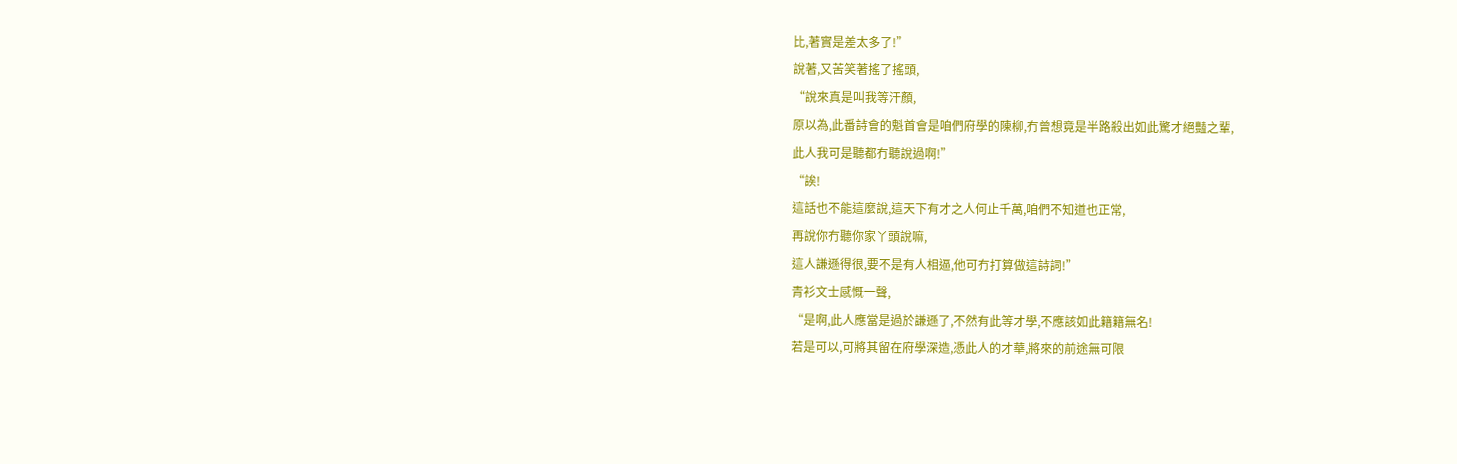比,著實是差太多了!”
說著,又苦笑著搖了搖頭,
“說來真是叫我等汗顏,
原以為,此番詩會的魁首會是咱們府學的陳柳,冇曾想竟是半路殺出如此驚才絕豔之輩,
此人我可是聽都冇聽說過啊!”
“誒!
這話也不能這麼說,這天下有才之人何止千萬,咱們不知道也正常,
再說你冇聽你家丫頭說嘛,
這人謙遜得很,要不是有人相逼,他可冇打算做這詩詞!”
青衫文士感慨一聲,
“是啊,此人應當是過於謙遜了,不然有此等才學,不應該如此籍籍無名!
若是可以,可將其留在府學深造,憑此人的才華,將來的前途無可限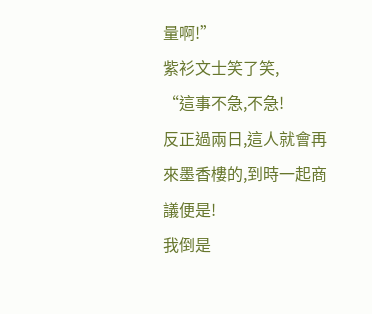量啊!”
紫衫文士笑了笑,
“這事不急,不急!
反正過兩日,這人就會再來墨香樓的,到時一起商議便是!
我倒是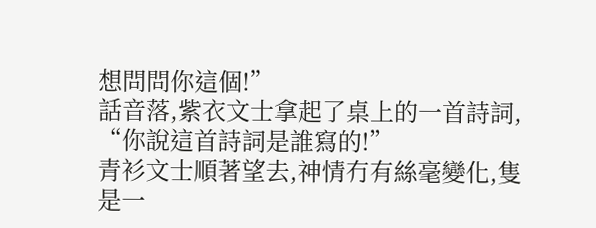想問問你這個!”
話音落,紫衣文士拿起了桌上的一首詩詞,
“你說這首詩詞是誰寫的!”
青衫文士順著望去,神情冇有絲毫變化,隻是一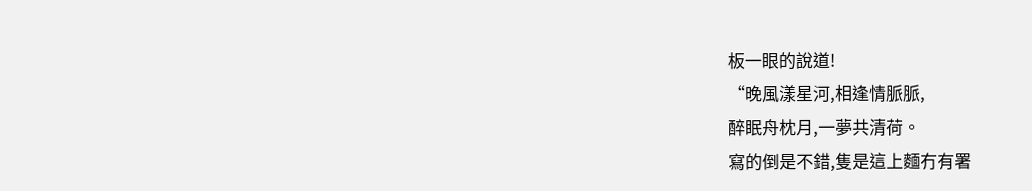板一眼的說道!
“晚風漾星河,相逢情脈脈,
醉眠舟枕月,一夢共清荷。
寫的倒是不錯,隻是這上麵冇有署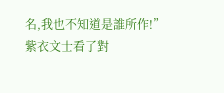名,我也不知道是誰所作!”
紫衣文士看了對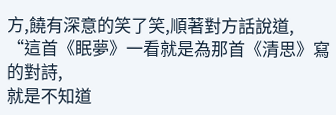方,饒有深意的笑了笑,順著對方話說道,
“這首《眠夢》一看就是為那首《清思》寫的對詩,
就是不知道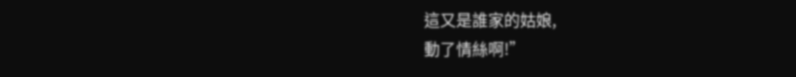這又是誰家的姑娘,
動了情絲啊!”